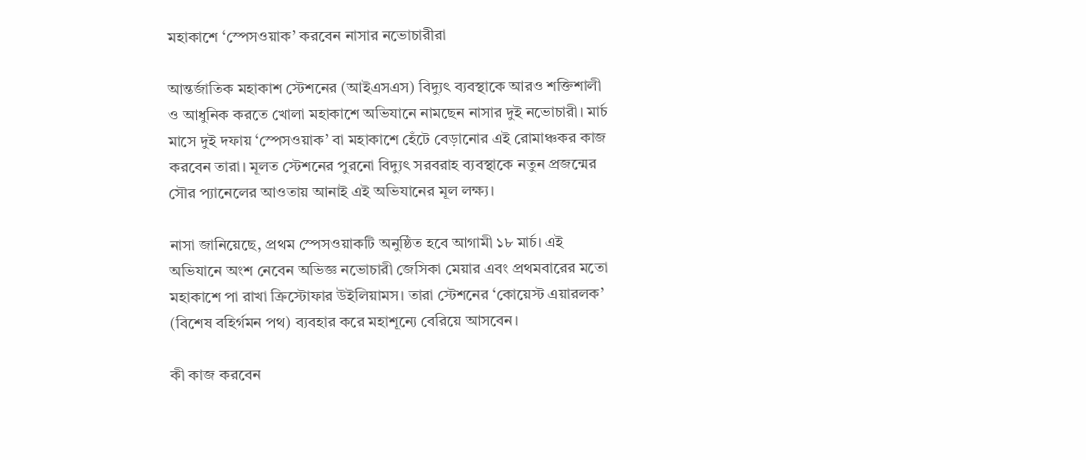মহাকাশে ‘স্পেসওয়াক’ করবেন নাসার নভোচারীরা

আন্তর্জাতিক মহাকাশ স্টেশনের (আইএসএস) বিদ্যুৎ ব্যবস্থাকে আরও শক্তিশালী ও আধুনিক করতে খোলা মহাকাশে অভিযানে নামছেন নাসার দুই নভোচারী। মার্চ মাসে দুই দফায় ‘স্পেসওয়াক’ বা মহাকাশে হেঁটে বেড়ানোর এই রোমাঞ্চকর কাজ করবেন তারা। মূলত স্টেশনের পুরনো বিদ্যুৎ সরবরাহ ব্যবস্থাকে নতুন প্রজন্মের সৌর প্যানেলের আওতায় আনাই এই অভিযানের মূল লক্ষ্য।

নাসা জানিয়েছে, প্রথম স্পেসওয়াকটি অনুষ্ঠিত হবে আগামী ১৮ মার্চ। এই অভিযানে অংশ নেবেন অভিজ্ঞ নভোচারী জেসিকা মেয়ার এবং প্রথমবারের মতো মহাকাশে পা রাখা ক্রিস্টোফার উইলিয়ামস। তারা স্টেশনের ‘কোয়েস্ট এয়ারলক’ (বিশেষ বহির্গমন পথ) ব্যবহার করে মহাশূন্যে বেরিয়ে আসবেন।

কী কাজ করবেন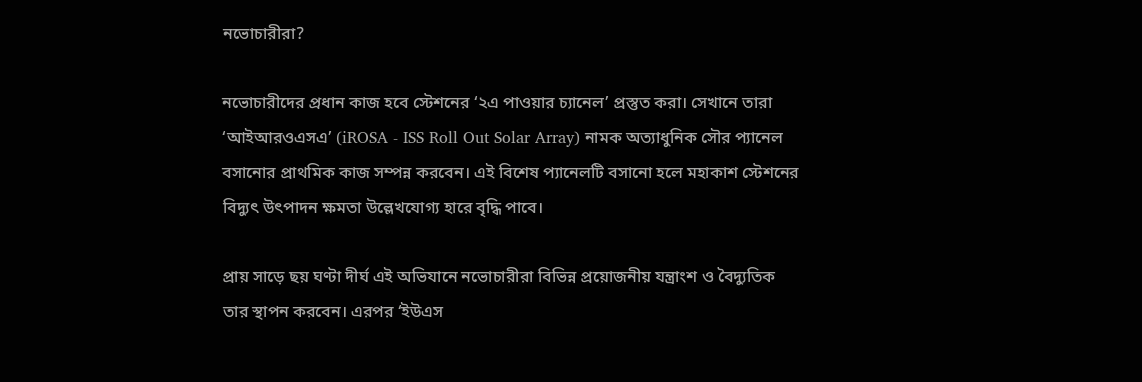নভোচারীরা?

নভোচারীদের প্রধান কাজ হবে স্টেশনের ‘২এ পাওয়ার চ্যানেল’ প্রস্তুত করা। সেখানে তারা ‘আইআরওএসএ’ (iROSA - ISS Roll Out Solar Array) নামক অত্যাধুনিক সৌর প্যানেল বসানোর প্রাথমিক কাজ সম্পন্ন করবেন। এই বিশেষ প্যানেলটি বসানো হলে মহাকাশ স্টেশনের বিদ্যুৎ উৎপাদন ক্ষমতা উল্লেখযোগ্য হারে বৃদ্ধি পাবে।

প্রায় সাড়ে ছয় ঘণ্টা দীর্ঘ এই অভিযানে নভোচারীরা বিভিন্ন প্রয়োজনীয় যন্ত্রাংশ ও বৈদ্যুতিক তার স্থাপন করবেন। এরপর ‘ইউএস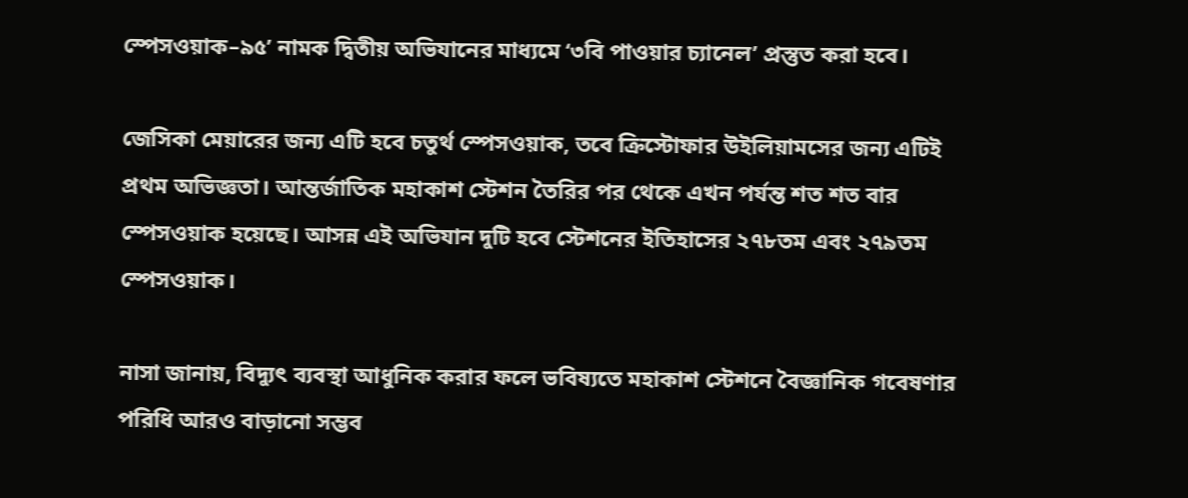স্পেসওয়াক–৯৫’ নামক দ্বিতীয় অভিযানের মাধ্যমে ‘৩বি পাওয়ার চ্যানেল’ প্রস্তুত করা হবে।

জেসিকা মেয়ারের জন্য এটি হবে চতুর্থ স্পেসওয়াক, তবে ক্রিস্টোফার উইলিয়ামসের জন্য এটিই প্রথম অভিজ্ঞতা। আন্তর্জাতিক মহাকাশ স্টেশন তৈরির পর থেকে এখন পর্যন্ত শত শত বার স্পেসওয়াক হয়েছে। আসন্ন এই অভিযান দুটি হবে স্টেশনের ইতিহাসের ২৭৮তম এবং ২৭৯তম স্পেসওয়াক।

নাসা জানায়, বিদ্যুৎ ব্যবস্থা আধুনিক করার ফলে ভবিষ্যতে মহাকাশ স্টেশনে বৈজ্ঞানিক গবেষণার পরিধি আরও বাড়ানো সম্ভব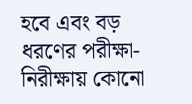হবে এবং বড় ধরণের পরীক্ষা-নিরীক্ষায় কোনো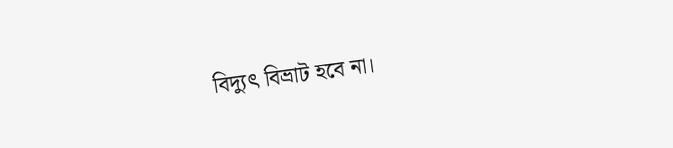বিদ্যুৎ বিভ্রাট হবে না।